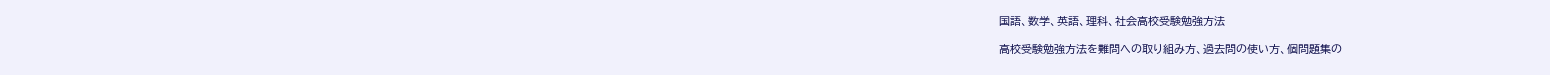国語、数学、英語、理科、社会高校受験勉強方法

高校受験勉強方法を難問への取り組み方、過去問の使い方、個問題集の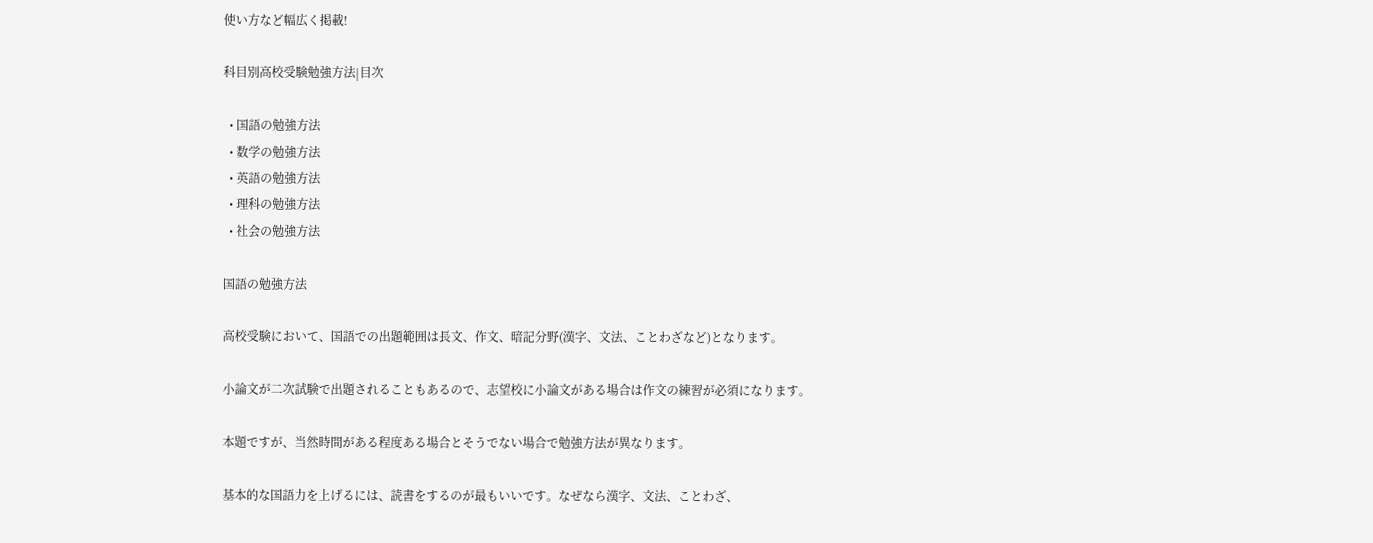使い方など幅広く掲載!

科目別高校受験勉強方法|目次

  • 国語の勉強方法
  • 数学の勉強方法
  • 英語の勉強方法
  • 理科の勉強方法
  • 社会の勉強方法

国語の勉強方法

高校受験において、国語での出題範囲は長文、作文、暗記分野(漢字、文法、ことわざなど)となります。

小論文が二次試験で出題されることもあるので、志望校に小論文がある場合は作文の練習が必須になります。

本題ですが、当然時間がある程度ある場合とそうでない場合で勉強方法が異なります。

基本的な国語力を上げるには、読書をするのが最もいいです。なぜなら漢字、文法、ことわざ、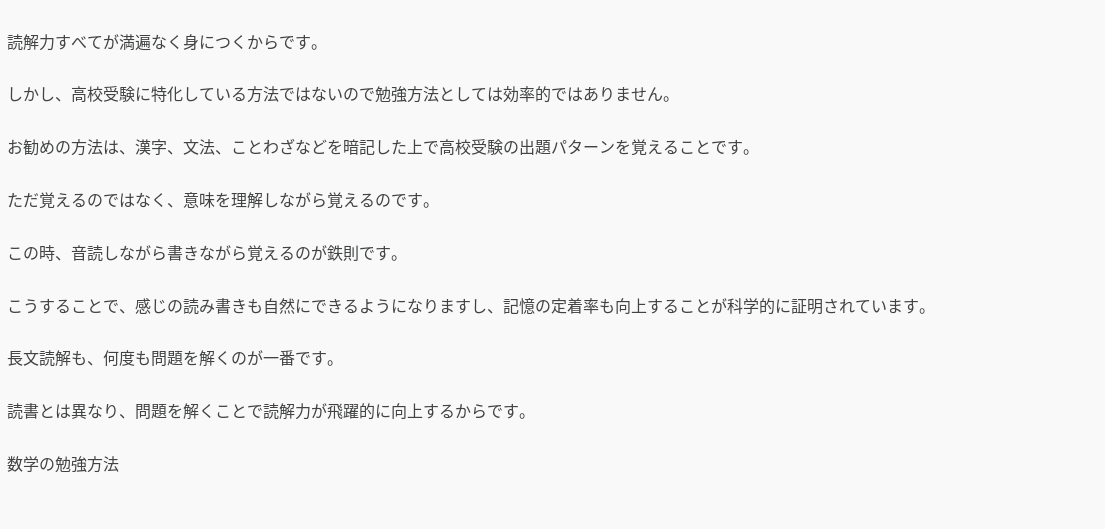読解力すべてが満遍なく身につくからです。

しかし、高校受験に特化している方法ではないので勉強方法としては効率的ではありません。

お勧めの方法は、漢字、文法、ことわざなどを暗記した上で高校受験の出題パターンを覚えることです。

ただ覚えるのではなく、意味を理解しながら覚えるのです。

この時、音読しながら書きながら覚えるのが鉄則です。

こうすることで、感じの読み書きも自然にできるようになりますし、記憶の定着率も向上することが科学的に証明されています。

長文読解も、何度も問題を解くのが一番です。

読書とは異なり、問題を解くことで読解力が飛躍的に向上するからです。

数学の勉強方法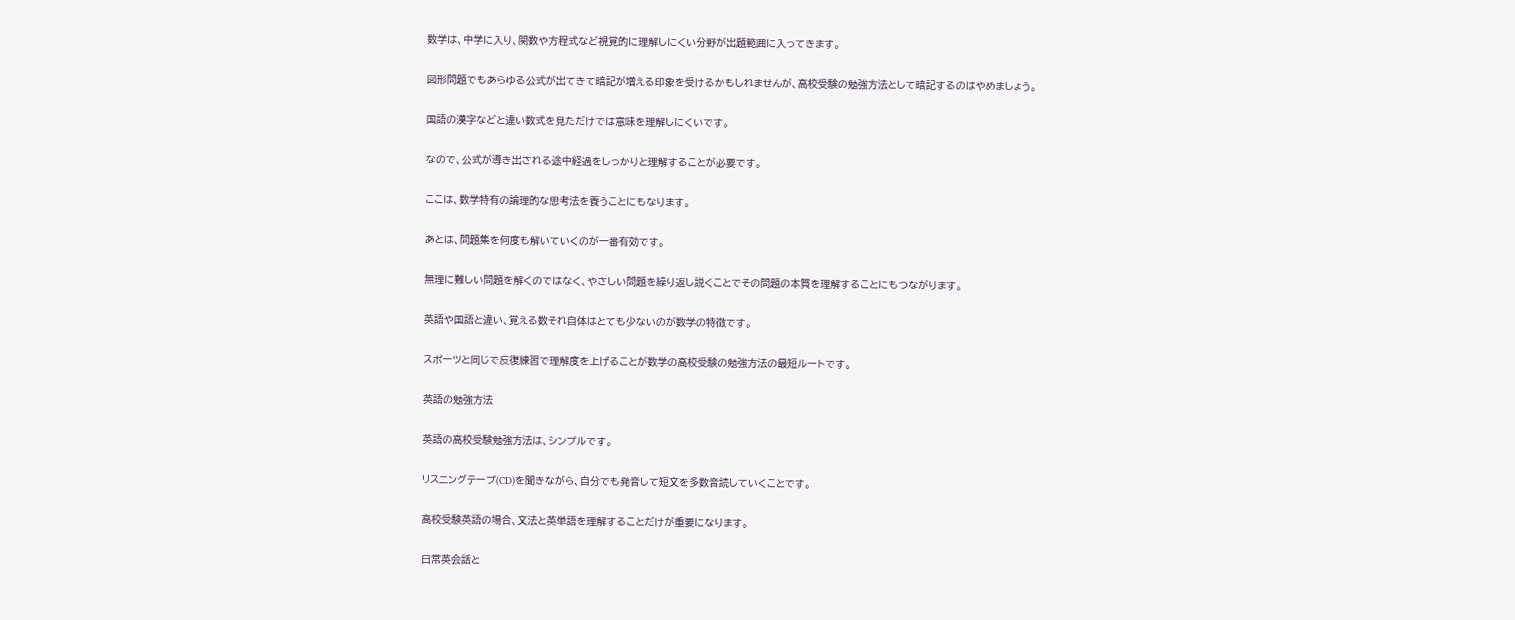数学は、中学に入り、関数や方程式など視覚的に理解しにくい分野が出題範囲に入ってきます。

図形問題でもあらゆる公式が出てきて暗記が増える印象を受けるかもしれませんが、高校受験の勉強方法として暗記するのはやめましょう。

国語の漢字などと違い数式を見ただけでは意味を理解しにくいです。

なので、公式が導き出される途中経過をしっかりと理解することが必要です。

ここは、数学特有の論理的な思考法を養うことにもなります。

あとは、問題集を何度も解いていくのが一番有効です。

無理に難しい問題を解くのではなく、やさしい問題を繰り返し説くことでその問題の本質を理解することにもつながります。

英語や国語と違い、覚える数それ自体はとても少ないのが数学の特徴です。

スポーツと同じで反復練習で理解度を上げることが数学の高校受験の勉強方法の最短ルートです。

英語の勉強方法

英語の高校受験勉強方法は、シンプルです。

リスニングテープ(CD)を聞きながら、自分でも発音して短文を多数音読していくことです。

高校受験英語の場合、文法と英単語を理解することだけが重要になります。

日常英会話と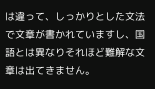は違って、しっかりとした文法で文章が書かれていますし、国語とは異なりそれほど難解な文章は出てきません。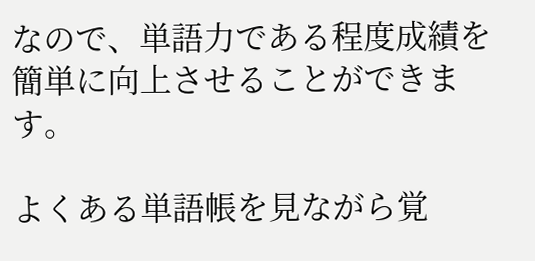なので、単語力である程度成績を簡単に向上させることができます。

よくある単語帳を見ながら覚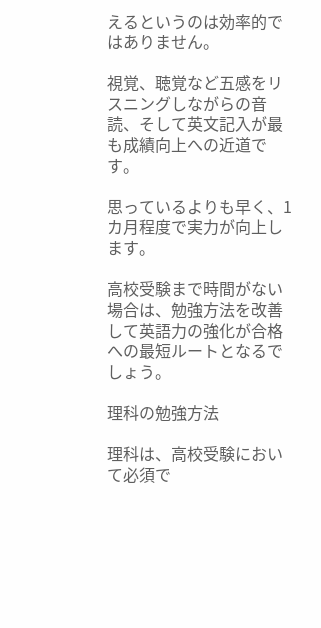えるというのは効率的ではありません。

視覚、聴覚など五感をリスニングしながらの音読、そして英文記入が最も成績向上への近道です。

思っているよりも早く、1カ月程度で実力が向上します。

高校受験まで時間がない場合は、勉強方法を改善して英語力の強化が合格への最短ルートとなるでしょう。

理科の勉強方法

理科は、高校受験において必須で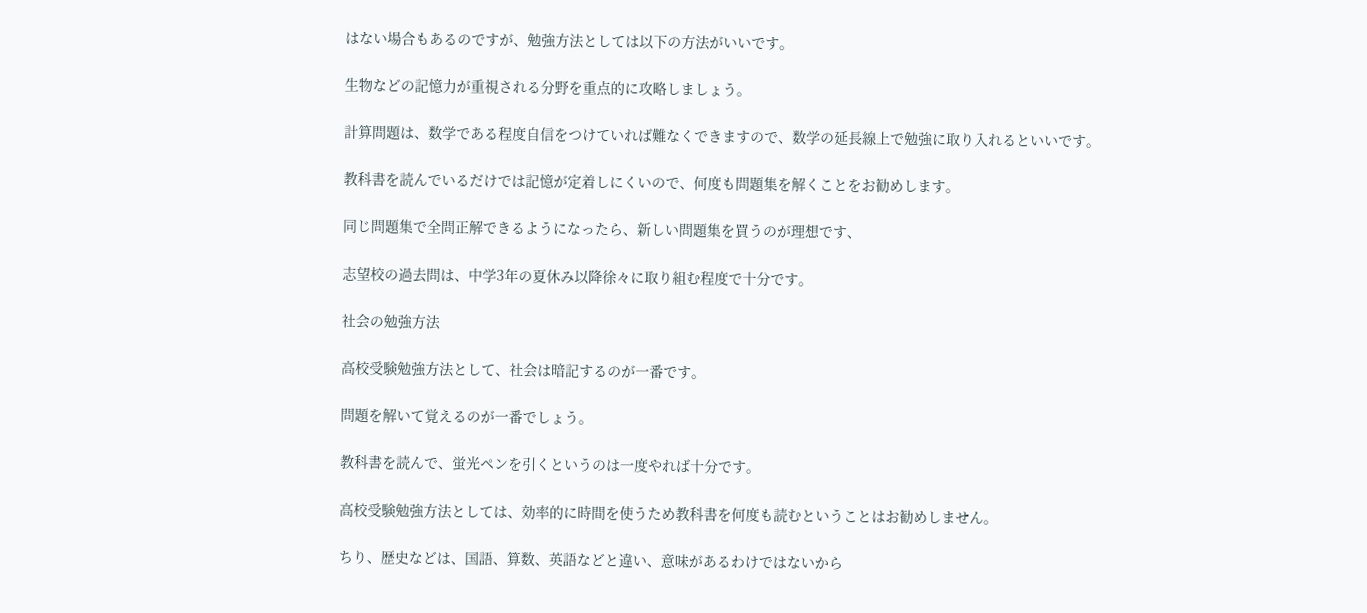はない場合もあるのですが、勉強方法としては以下の方法がいいです。

生物などの記憶力が重視される分野を重点的に攻略しましょう。

計算問題は、数学である程度自信をつけていれば難なくできますので、数学の延長線上で勉強に取り入れるといいです。

教科書を読んでいるだけでは記憶が定着しにくいので、何度も問題集を解くことをお勧めします。

同じ問題集で全問正解できるようになったら、新しい問題集を買うのが理想です、

志望校の過去問は、中学3年の夏休み以降徐々に取り組む程度で十分です。

社会の勉強方法

高校受験勉強方法として、社会は暗記するのが一番です。

問題を解いて覚えるのが一番でしょう。

教科書を読んで、蛍光ペンを引くというのは一度やれば十分です。

高校受験勉強方法としては、効率的に時間を使うため教科書を何度も読むということはお勧めしません。

ちり、歴史などは、国語、算数、英語などと違い、意味があるわけではないから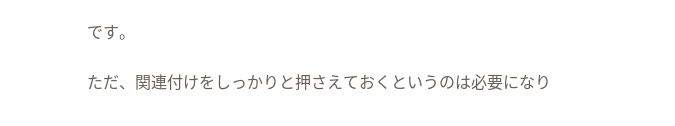です。

ただ、関連付けをしっかりと押さえておくというのは必要になり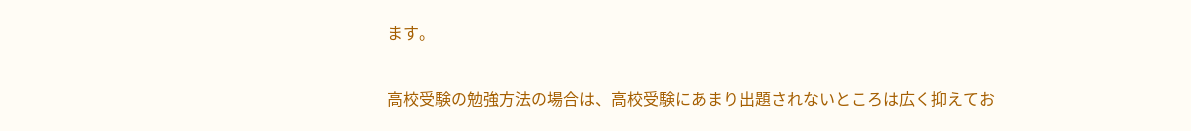ます。

高校受験の勉強方法の場合は、高校受験にあまり出題されないところは広く抑えてお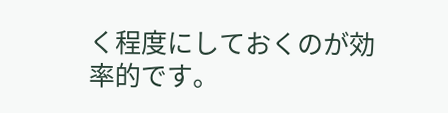く程度にしておくのが効率的です。